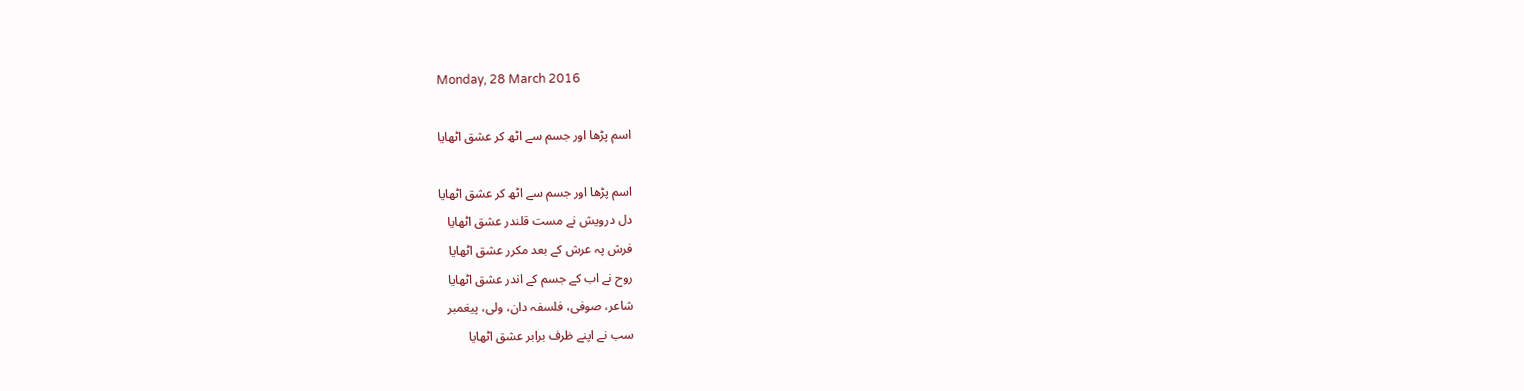Monday, 28 March 2016

اسم پڑھا اور جسم سے اٹھ کر عشق اٹھایا

اسم پڑھا اور جسم سے اٹھ کر عشق اٹھایا
دل درویش نے مست قلندر عشق اٹھایا
فرش پہ عرش کے بعد مکرر عشق اٹھایا
روح نے اب کے جسم کے اندر عشق اٹھایا
شاعر، صوفی، فلسفہ دان، ولی، پیغمبر
سب نے اپنے ظرف برابر عشق اٹھایا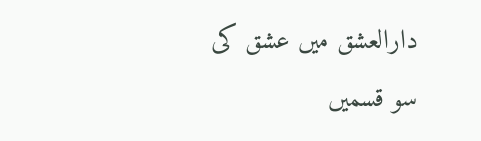دارالعشق میں عشق کی سو قسمیں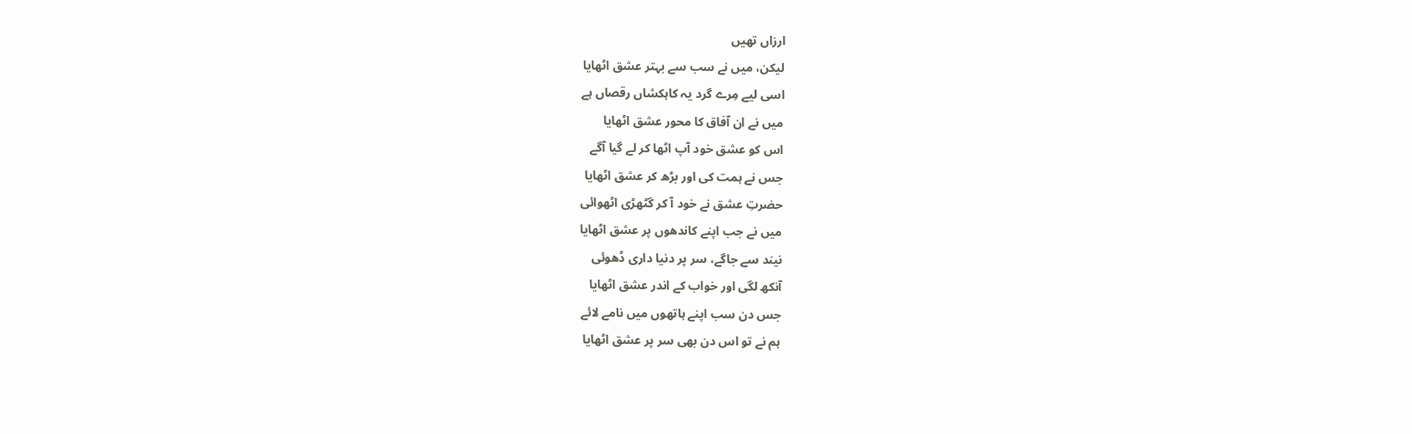ارزاں تھیں
لیکن، میں نے سب سے بہتر عشق اٹھایا
اسی لیے مِرے گرد یہ کاہکشاں رقصاں ہے
میں نے ان آفاق کا محور عشق اٹھایا
اس کو عشق خود آپ اٹھا کر لے گیا آگے
جس نے ہمت کی اور بڑھ کر عشق اٹھایا
حضرتِ عشق نے خود آ کر گٹھڑی اٹھوائی
میں نے جب اپنے کاندھوں پر عشق اٹھایا
نیند سے جاگے، سر پر دنیا داری ڈھوئی
آنکھ لگی اور خواب کے اندر عشق اٹھایا
جس دن سب اپنے ہاتھوں میں نامے لائے
ہم نے تو اس دن بھی سر پر عشق اٹھایا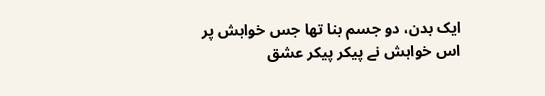ایک بدن، دو جسم بنا تھا جس خواہش پر
اس خواہش نے پیکر پیکر عشق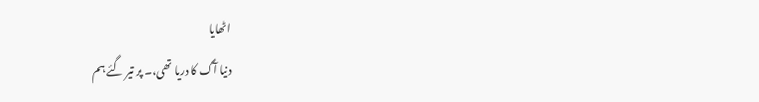اٹھایا
دنیا آگ کا دریا تھی،۔ پر تیر گئے ہم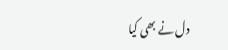دل نے بھی کیا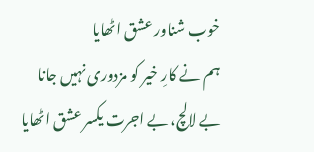خوب شناور عشق اٹھایا
ہم نے کارِ خیر کو مزدوری نہیں جانا
بے لالچ، بے اجرت یکسر عشق اٹھایا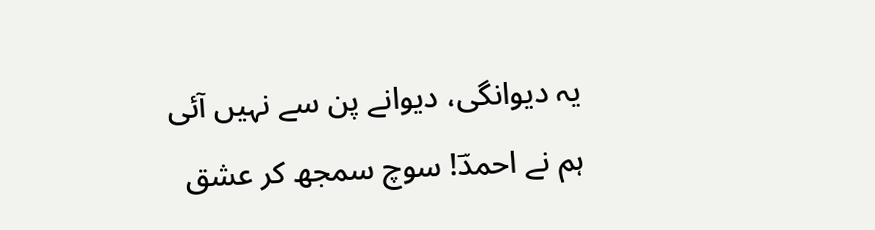یہ دیوانگی، دیوانے پن سے نہیں آئی
ہم نے احمدؔ! سوچ سمجھ کر عشق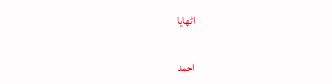اٹھایا

احمد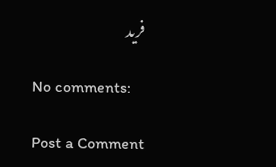فرید

No comments:

Post a Comment